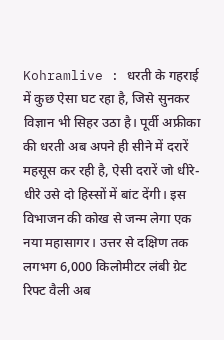Kohramlive : धरती के गहराई में कुछ ऐसा घट रहा है, जिसे सुनकर विज्ञान भी सिहर उठा है। पूर्वी अफ्रीका की धरती अब अपने ही सीने में दरारें महसूस कर रही है, ऐसी दरारें जो धीरे-धीरे उसे दो हिस्सों में बांट देंगी। इस विभाजन की कोख से जन्म लेगा एक नया महासागर। उत्तर से दक्षिण तक लगभग 6,000 किलोमीटर लंबी ग्रेट रिफ्ट वैली अब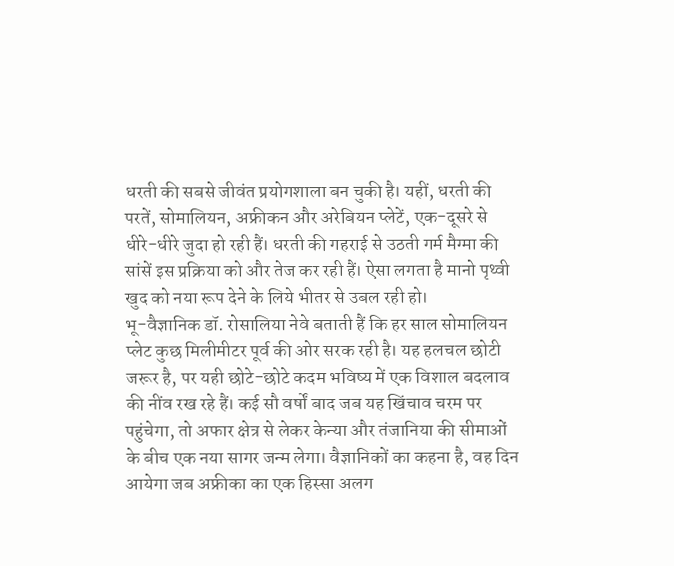धरती की सबसे जीवंत प्रयोगशाला बन चुकी है। यहीं, धरती की परतें, सोमालियन, अफ्रीकन और अरेबियन प्लेटें, एक-दूसरे से धीरे-धीरे जुदा हो रही हैं। धरती की गहराई से उठती गर्म मैग्मा की सांसें इस प्रक्रिया को और तेज कर रही हैं। ऐसा लगता है मानो पृथ्वी खुद को नया रूप देने के लिये भीतर से उबल रही हो।
भू-वैज्ञानिक डॉ. रोसालिया नेवे बताती हैं कि हर साल सोमालियन प्लेट कुछ मिलीमीटर पूर्व की ओर सरक रही है। यह हलचल छोटी जरूर है, पर यही छोटे-छोटे कदम भविष्य में एक विशाल बदलाव की नींव रख रहे हैं। कई सौ वर्षों बाद जब यह खिंचाव चरम पर पहुंचेगा, तो अफार क्षेत्र से लेकर केन्या और तंजानिया की सीमाओं के बीच एक नया सागर जन्म लेगा। वैज्ञानिकों का कहना है, वह दिन आयेगा जब अफ्रीका का एक हिस्सा अलग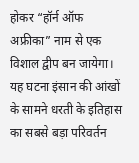होकर “हॉर्न ऑफ अफ्रीका” नाम से एक विशाल द्वीप बन जायेगा। यह घटना इंसान की आंखों के सामने धरती के इतिहास का सबसे बड़ा परिवर्तन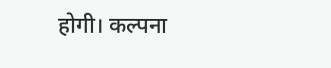होगी। कल्पना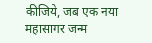कीजिये, जब एक नया महासागर जन्म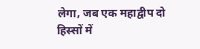लेगा, जब एक महाद्वीप दो हिस्सों में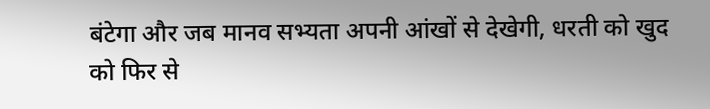बंटेगा और जब मानव सभ्यता अपनी आंखों से देखेगी, धरती को खुद को फिर से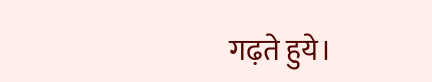गढ़ते हुये।